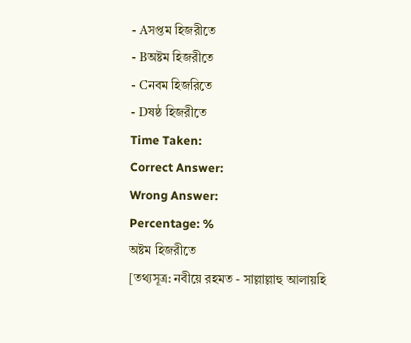- Aসপ্তম হিজরীতে
- Bঅষ্টম হিজরীতে
- Cনবম হিজরিতে
- Dষষ্ঠ হিজরীতে
Time Taken:
Correct Answer:
Wrong Answer:
Percentage: %
অষ্টম হিজরীতে
[তথ্যসূত্র: নবীয়ে রহমত - সাল্লাল্লাহু আলায়হি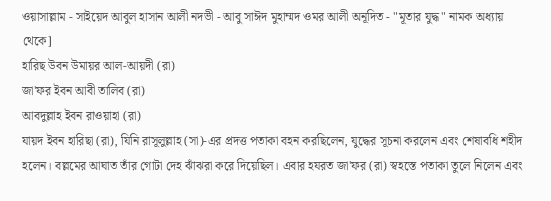ওয়াসাল্লাম - সাইয়েদ আবুল হাসান আলী নদভী - আবু সাঈদ মুহাম্মদ ওমর আলী অনূদিত - "মূতার যুদ্ধ" নামক অধ্যায় থেকে]
হারিছ উবন উমায়র আল-আয়দী (রা)
জা'ফর ইবন আবী তালিব (রা)
আবদুল্লাহ ইবন রাওয়াহা (রা)
যায়দ ইবন হারিছা (রা), যিনি রাসূলুল্লাহ (সা)-এর প্রদত্ত পতাকা বহন করছিলেন, যুদ্ধের সূচনা করলেন এবং শেষাবধি শহীদ হলেন। বল্লমের আঘাত তাঁর গোটা দেহ ঝাঁঝরা করে দিয়েছিল। এবার হযরত জা'ফর (রা) স্বহস্তে পতাকা তুলে নিলেন এবং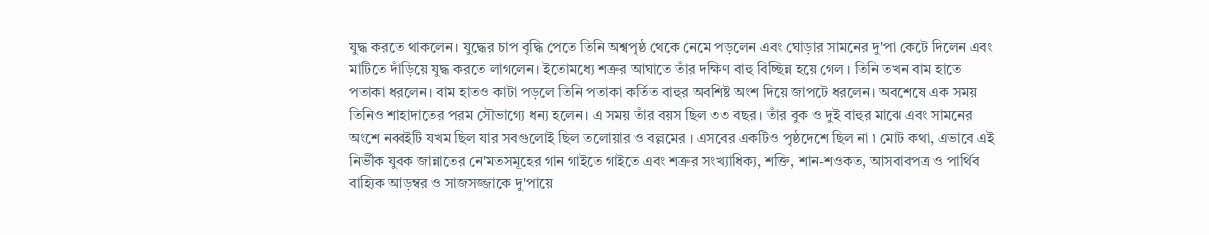যুদ্ধ করতে থাকলেন। যুদ্ধের চাপ বৃদ্ধি পেতে তিনি অশ্বপৃষ্ঠ থেকে নেমে পড়লেন এবং ঘোড়ার সামনের দু'পা কেটে দিলেন এবং মাটিতে দাঁড়িয়ে যুদ্ধ করতে লাগলেন। ইতোমধ্যে শত্রুর আঘাতে তাঁর দক্ষিণ বাহু বিচ্ছিন্ন হয়ে গেল । তিনি তখন বাম হাতে পতাকা ধরলেন। বাম হাতও কাটা পড়লে তিনি পতাকা কর্তিত বাহুর অবশিষ্ট অংশ দিয়ে জাপটে ধরলেন। অবশেষে এক সময় তিনিও শাহাদাতের পরম সৌভাগ্যে ধন্য হলেন। এ সময় তাঁর বয়স ছিল ৩৩ বছর। তাঁর বুক ও দুই বাহুর মাঝে এবং সামনের অংশে নব্বইটি যখম ছিল যার সবগুলোই ছিল তলোয়ার ও বল্লমের । এসবের একটিও পৃষ্ঠদেশে ছিল না ৷ মোট কথা, এভাবে এই নির্ভীক যুবক জান্নাতের নে'মতসমূহের গান গাইতে গাইতে এবং শত্রুর সংখ্যাধিক্য, শক্তি, শান-শওকত, আসবাবপত্র ও পার্থিব বাহ্যিক আড়ম্বর ও সাজসজ্জাকে দু'পায়ে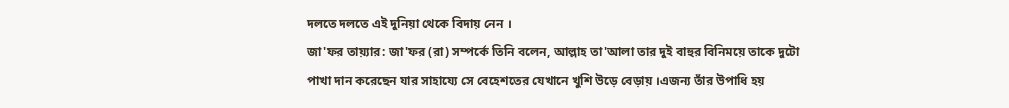দলতে দলতে এই দুনিয়া থেকে বিদায় নেন ।
জা'ফর তায়্যার: জা'ফর (রা) সম্পর্কে তিনি বলেন, আল্লাহ তা'আলা তার দুই বাহুর বিনিময়ে তাকে দুটো পাখা দান করেছেন যার সাহায্যে সে বেহেশতের যেখানে খুশি উড়ে বেড়ায় ।এজন্য তাঁর উপাধি হয়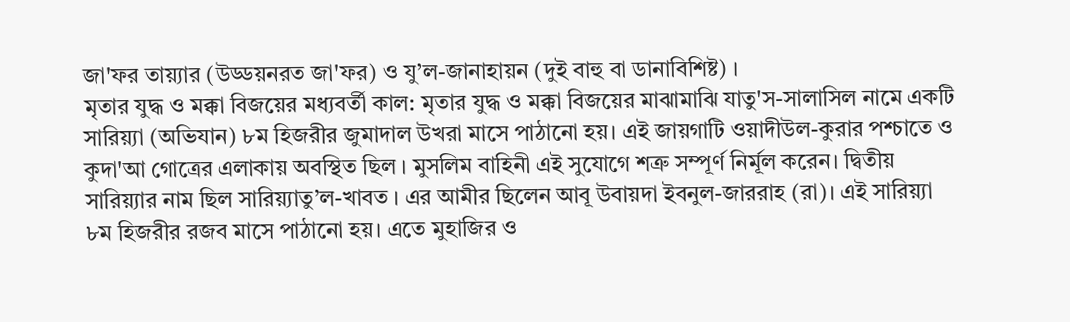জা'ফর তায়্যার (উড্ডয়নরত জা'ফর) ও যু’ল-জানাহায়ন (দুই বাহু বা ডানাবিশিষ্ট) ।
মৃতার যুদ্ধ ও মক্কা বিজয়ের মধ্যবর্তী কাল: মৃতার যুদ্ধ ও মক্কা বিজয়ের মাঝামাঝি যাতু'স-সালাসিল নামে একটি সারিয়্যা (অভিযান) ৮ম হিজরীর জুমাদাল উখরা মাসে পাঠানো হয়। এই জায়গাটি ওয়াদীউল-কুরার পশ্চাতে ও কুদা'আ গোত্রের এলাকায় অবস্থিত ছিল । মুসলিম বাহিনী এই সুযোগে শত্রু সম্পূর্ণ নির্মূল করেন। দ্বিতীয় সারিয়্যার নাম ছিল সারিয়্যাতু’ল-খাবত । এর আমীর ছিলেন আবূ উবায়দা ইবনুল-জাররাহ (রা)। এই সারিয়্যা ৮ম হিজরীর রজব মাসে পাঠানো হয়। এতে মুহাজির ও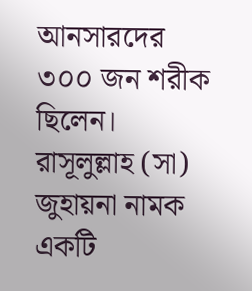আনসারদের ৩০০ জন শরীক ছিলেন। রাসূলুল্লাহ (সা) জুহায়না নামক একটি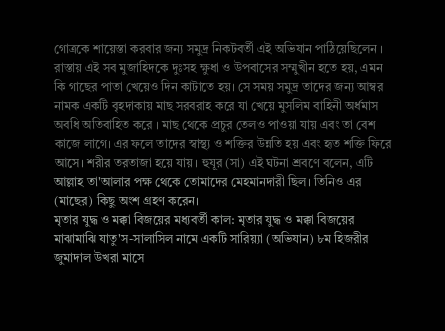গোত্রকে শায়েস্তা করবার জন্য সমুদ্র নিকটবর্তী এই অভিযান পাঠিয়েছিলেন । রাস্তায় এই সব মুজাহিদকে দুঃসহ ক্ষুধা ও উপবাসের সম্মুখীন হতে হয়, এমন কি গাছের পাতা খেয়েও দিন কাটাতে হয়। সে সময় সমুদ্র তাদের জন্য আম্বর নামক একটি বৃহদাকায় মাছ সরবরাহ করে যা খেয়ে মুসলিম বাহিনী অর্ধমাস অবধি অতিবাহিত করে । মাছ থেকে প্রচুর তেলও পাওয়া যায় এবং তা বেশ কাজে লাগে। এর ফলে তাদের স্বাস্থ্য ও শক্তির উন্নতি হয় এবং হৃত শক্তি ফিরে আসে। শরীর তরতাজা হয়ে যায় । হুযূর (সা) এই ঘটনা শ্রবণে বলেন, এটি আল্লাহ তা'আলার পক্ষ থেকে তোমাদের মেহমানদারী ছিল। তিনিও এর (মাছের) কিছু অংশ গ্রহণ করেন।
মৃতার যুদ্ধ ও মক্কা বিজয়ের মধ্যবর্তী কাল: মৃতার যুদ্ধ ও মক্কা বিজয়ের মাঝামাঝি যাতু'স-সালাসিল নামে একটি সারিয়্যা (অভিযান) ৮ম হিজরীর জুমাদাল উখরা মাসে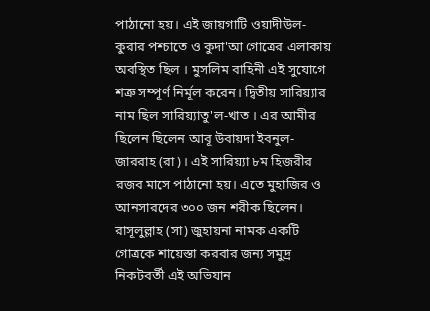পাঠানো হয়। এই জায়গাটি ওয়াদীউল-কুরার পশ্চাতে ও কুদা'আ গোত্রের এলাকায় অবস্থিত ছিল । মুসলিম বাহিনী এই সুযোগে শত্রু সম্পূর্ণ নির্মূল করেন। দ্বিতীয় সারিয়্যার নাম ছিল সারিয়্যাতু'ল-খাত । এর আমীর ছিলেন ছিলেন আবূ উবায়দা ইবনুল-জাররাহ (রা)। এই সারিয়্যা ৮ম হিজরীর রজব মাসে পাঠানো হয়। এতে মুহাজির ও আনসারদের ৩০০ জন শরীক ছিলেন। রাসূলুল্লাহ (সা) জুহায়না নামক একটি গোত্রকে শায়েস্তা করবার জন্য সমুদ্র নিকটবর্তী এই অভিযান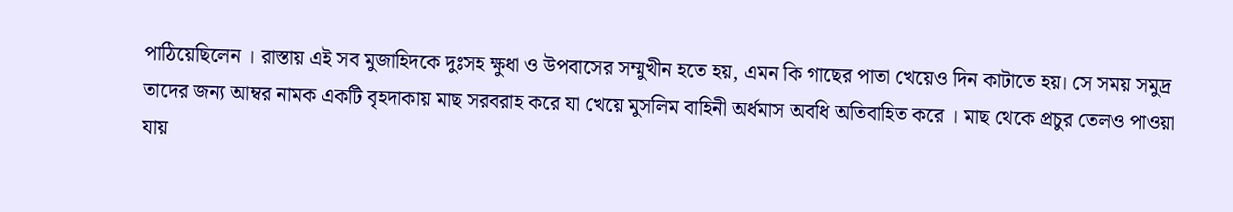পাঠিয়েছিলেন । রাস্তায় এই সব মুজাহিদকে দুঃসহ ক্ষুধা ও উপবাসের সম্মুখীন হতে হয়, এমন কি গাছের পাতা খেয়েও দিন কাটাতে হয়। সে সময় সমুদ্র তাদের জন্য আম্বর নামক একটি বৃহদাকায় মাছ সরবরাহ করে যা খেয়ে মুসলিম বাহিনী অর্ধমাস অবধি অতিবাহিত করে । মাছ থেকে প্রচুর তেলও পাওয়া যায়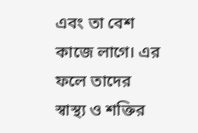এবং তা বেশ কাজে লাগে। এর ফলে তাদের স্বাস্থ্য ও শক্তির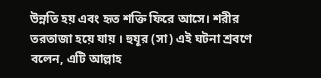উন্নতি হয় এবং হৃত শক্তি ফিরে আসে। শরীর তরতাজা হয়ে যায় । হুযূর (সা) এই ঘটনা শ্রবণে বলেন, এটি আল্লাহ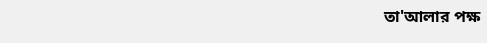তা'আলার পক্ষ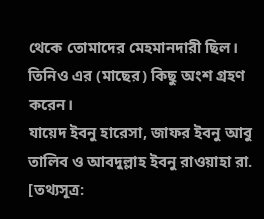থেকে তোমাদের মেহমানদারী ছিল। তিনিও এর (মাছের) কিছু অংশ গ্রহণ করেন।
যায়েদ ইবনু হারেসা, জাফর ইবনু আবু তালিব ও আবদুল্লাহ ইবনু রাওয়াহা রা.
[তথ্যসূত্র: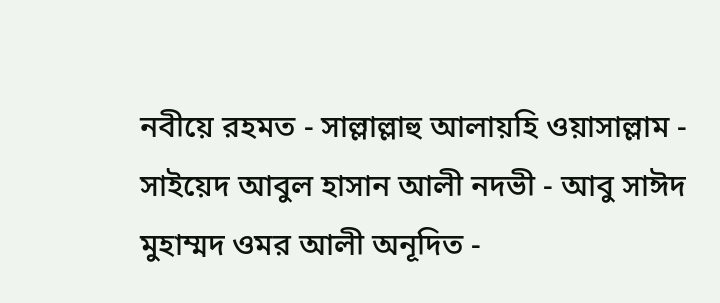নবীয়ে রহমত - সাল্লাল্লাহু আলায়হি ওয়াসাল্লাম - সাইয়েদ আবুল হাসান আলী নদভী - আবু সাঈদ মুহাম্মদ ওমর আলী অনূদিত -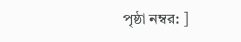পৃষ্ঠা নম্বর: ]